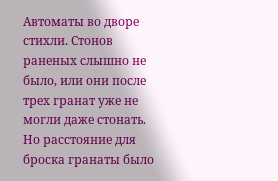Автоматы во дворе стихли. Стонов раненых слышно не было, или они после трех гранат уже не могли даже стонать. Но расстояние для броска гранаты было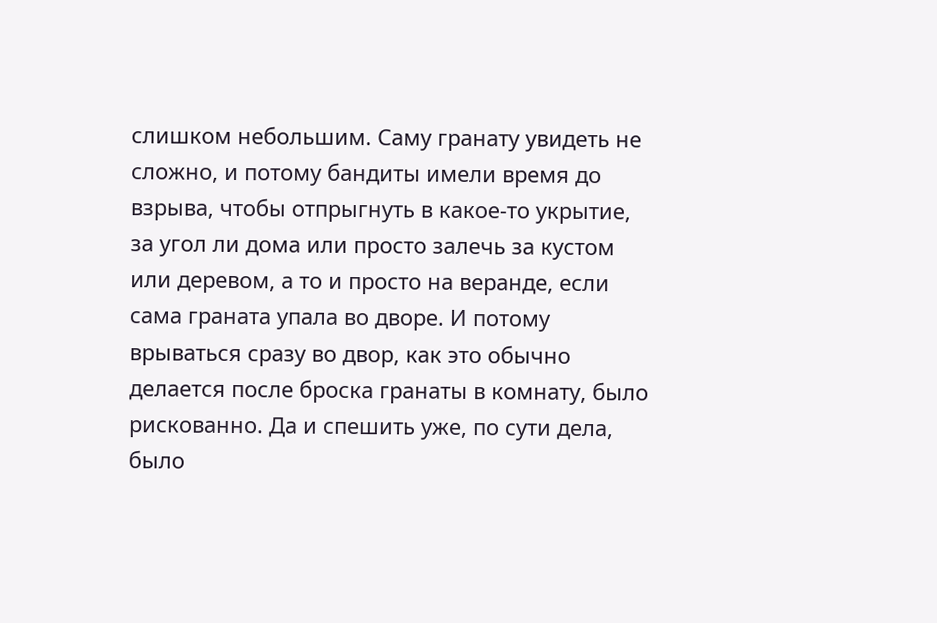слишком небольшим. Саму гранату увидеть не сложно, и потому бандиты имели время до взрыва, чтобы отпрыгнуть в какое-то укрытие, за угол ли дома или просто залечь за кустом или деревом, а то и просто на веранде, если сама граната упала во дворе. И потому врываться сразу во двор, как это обычно делается после броска гранаты в комнату, было рискованно. Да и спешить уже, по сути дела, было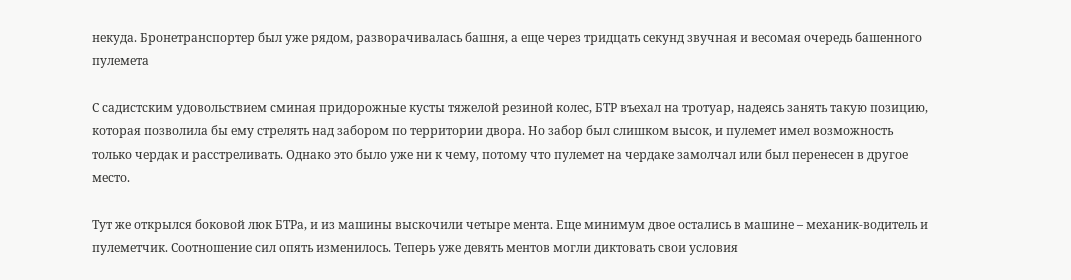некуда. Бронетранспортер был уже рядом, разворачивалась башня, а еще через тридцать секунд звучная и весомая очередь башенного пулемета

С садистским удовольствием сминая придорожные кусты тяжелой резиной колес, БТР въехал на тротуар, надеясь занять такую позицию, которая позволила бы ему стрелять над забором по территории двора. Но забор был слишком высок, и пулемет имел возможность только чердак и расстреливать. Однако это было уже ни к чему, потому что пулемет на чердаке замолчал или был перенесен в другое место.

Тут же открылся боковой люк БТРа, и из машины выскочили четыре мента. Еще минимум двое остались в машине – механик-водитель и пулеметчик. Соотношение сил опять изменилось. Теперь уже девять ментов могли диктовать свои условия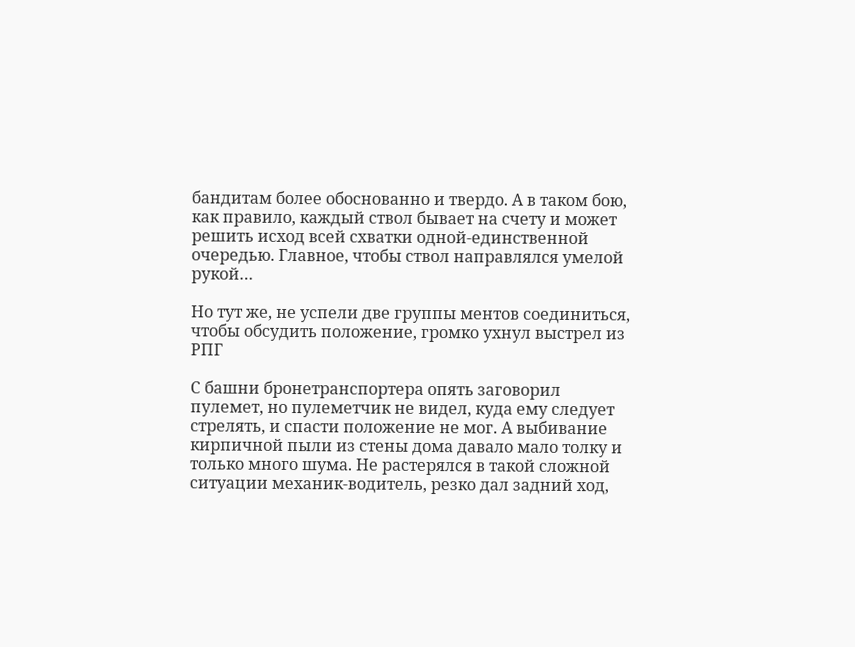бандитам более обоснованно и твердо. А в таком бою, как правило, каждый ствол бывает на счету и может решить исход всей схватки одной-единственной очередью. Главное, чтобы ствол направлялся умелой рукой…

Но тут же, не успели две группы ментов соединиться, чтобы обсудить положение, громко ухнул выстрел из РПГ

С башни бронетранспортера опять заговорил пулемет, но пулеметчик не видел, куда ему следует стрелять, и спасти положение не мог. А выбивание кирпичной пыли из стены дома давало мало толку и только много шума. Не растерялся в такой сложной ситуации механик-водитель, резко дал задний ход,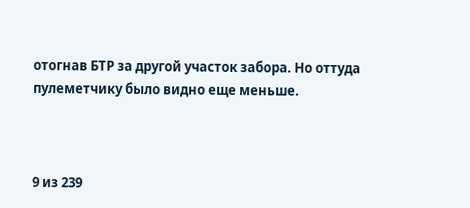отогнав БТР за другой участок забора. Но оттуда пулеметчику было видно еще меньше.



9 из 239